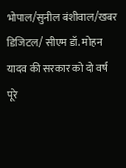भोपाल/सुनील बंशीवाल/खबर डिजिटल/ सीएम डॉ. मोहन यादव की सरकार को दो वर्ष पूरे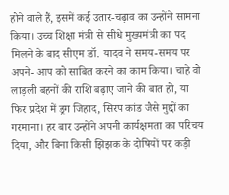होने वाले हैं, इसमें कई उतार-चढ़ाव का उन्होंने सामना किया। उच्च शिक्षा मंत्री से सीधे मुख्यमंत्री का पद मिलने के बाद सीएम डॉ. यादव ने समय-समय पर अपने- आप को साबित करने का काम किया। चाहे वो लाड़ली बहनों की राशि बढ़ाए जाने की बात हो, या फिर प्रदेश में ड्रग जिहाद, सिरप कांड जैसे मुद्दों का गरमाना। हर बार उन्होंने अपनी कार्यक्षमता का परिचय दिया, और बिना किसी झिझक के दोषियों पर कड़ी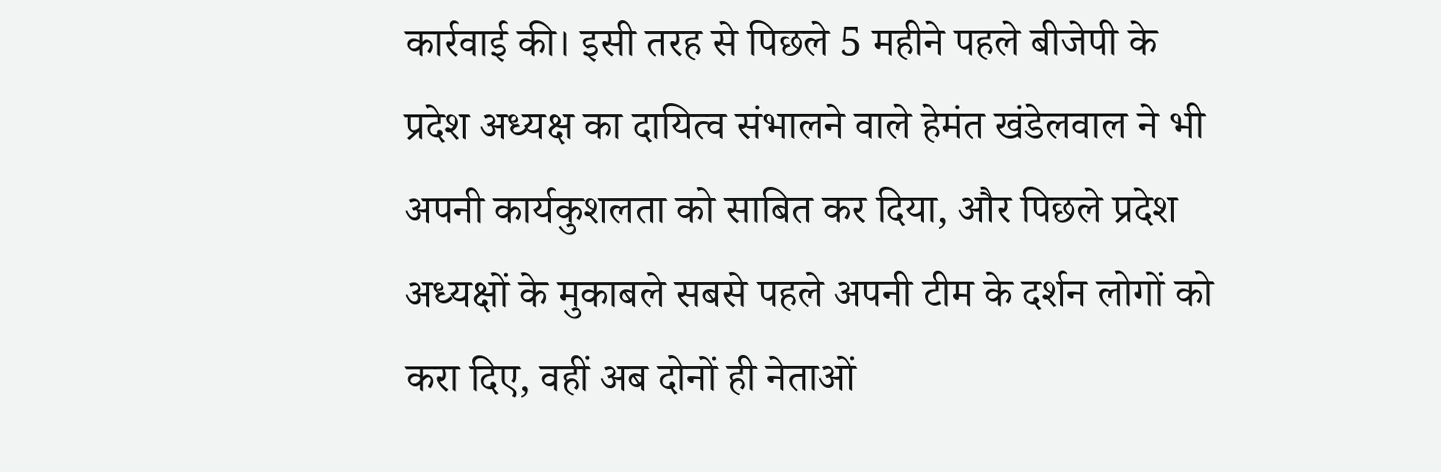कार्रवाई की। इसी तरह से पिछले 5 महीने पहले बीजेपी के प्रदेश अध्यक्ष का दायित्व संभालने वाले हेमंत खंडेलवाल ने भी अपनी कार्यकुशलता को साबित कर दिया, और पिछले प्रदेश अध्यक्षों के मुकाबले सबसे पहले अपनी टीम के दर्शन लोगों को करा दिए, वहीं अब दोनों ही नेताओं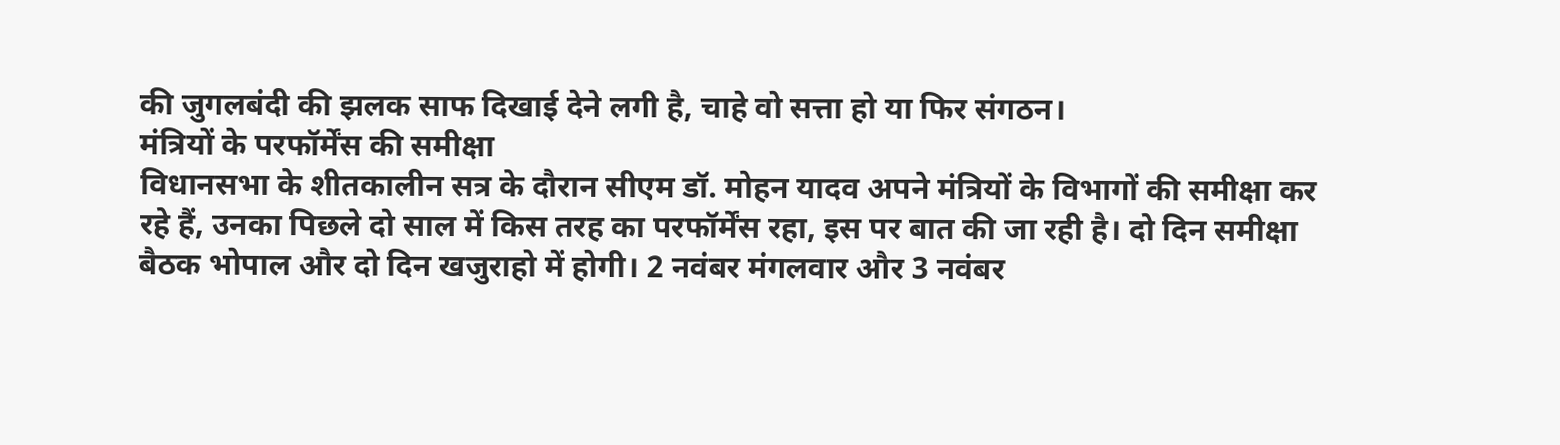की जुगलबंदी की झलक साफ दिखाई देने लगी है, चाहे वो सत्ता हो या फिर संगठन।
मंत्रियों के परफॉर्मेंस की समीक्षा
विधानसभा के शीतकालीन सत्र के दौरान सीएम डॉ. मोहन यादव अपने मंत्रियों के विभागों की समीक्षा कर रहे हैं, उनका पिछले दो साल में किस तरह का परफॉर्मेंस रहा, इस पर बात की जा रही है। दो दिन समीक्षा बैठक भोपाल और दो दिन खजुराहो में होगी। 2 नवंबर मंगलवार और 3 नवंबर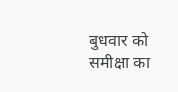बुधवार को समीक्षा का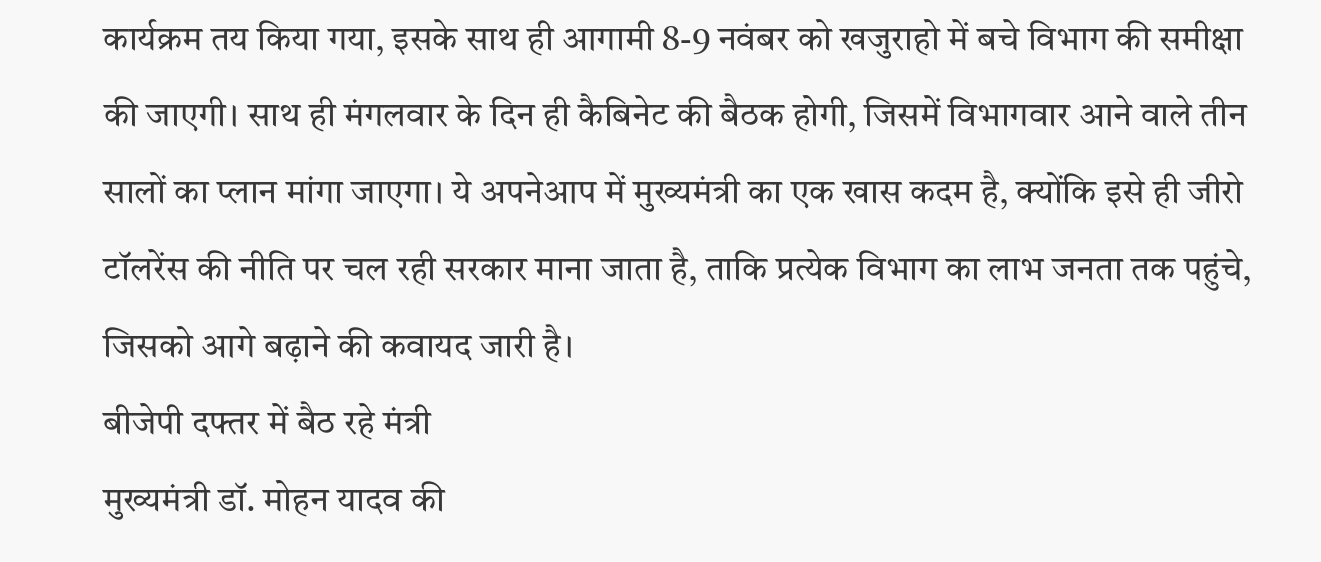कार्यक्रम तय किया गया, इसके साथ ही आगामी 8-9 नवंबर को खजुराहो में बचे विभाग की समीक्षा की जाएगी। साथ ही मंगलवार के दिन ही कैबिनेट की बैठक होगी, जिसमें विभागवार आने वाले तीन सालों का प्लान मांगा जाएगा। ये अपनेआप में मुख्यमंत्री का एक खास कदम है, क्योंकि इसे ही जीरो टॉलरेंस की नीति पर चल रही सरकार माना जाता है, ताकि प्रत्येक विभाग का लाभ जनता तक पहुंचे, जिसको आगे बढ़ाने की कवायद जारी है।
बीजेपी दफ्तर में बैठ रहे मंत्री
मुख्यमंत्री डॉ. मोहन यादव की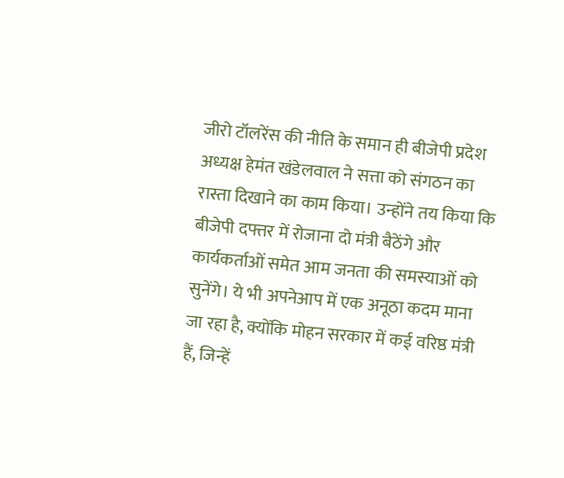जीरो टॉलरेंस की नीति के समान ही बीजेपी प्रदेश अध्यक्ष हेमंत खंडेलवाल ने सत्ता को संगठन का रास्ता दिखाने का काम किया। उन्होंने तय किया कि बीजेपी दफ्तर में रोजाना दो मंत्री बैठेंगे और कार्यकर्ताओं समेत आम जनता की समस्याओं को सुनेंगे। ये भी अपनेआप में एक अनूठा कदम माना जा रहा है, क्योंकि मोहन सरकार में कई वरिष्ठ मंत्री हैं, जिन्हें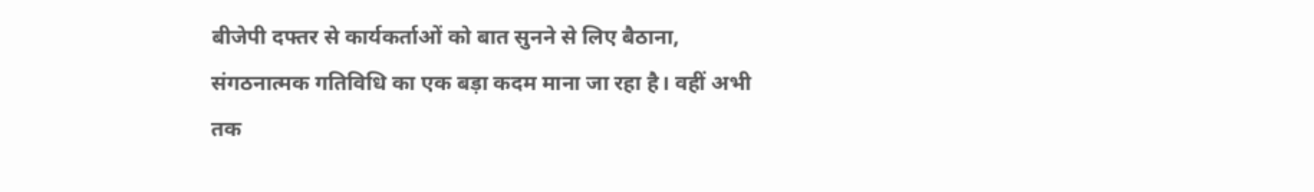बीजेपी दफ्तर से कार्यकर्ताओं को बात सुनने से लिए बैठाना, संगठनात्मक गतिविधि का एक बड़ा कदम माना जा रहा है। वहीं अभी तक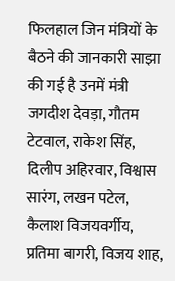फिलहाल जिन मंत्रियों के बैठने की जानकारी साझा की गई है उनमें मंत्री जगदीश देवड़ा, गौतम टेटवाल, राकेश सिंह, दिलीप अहिरवार, विश्वास सारंग, लखन पटेल, कैलाश विजयवर्गीय, प्रतिमा बागरी, विजय शाह,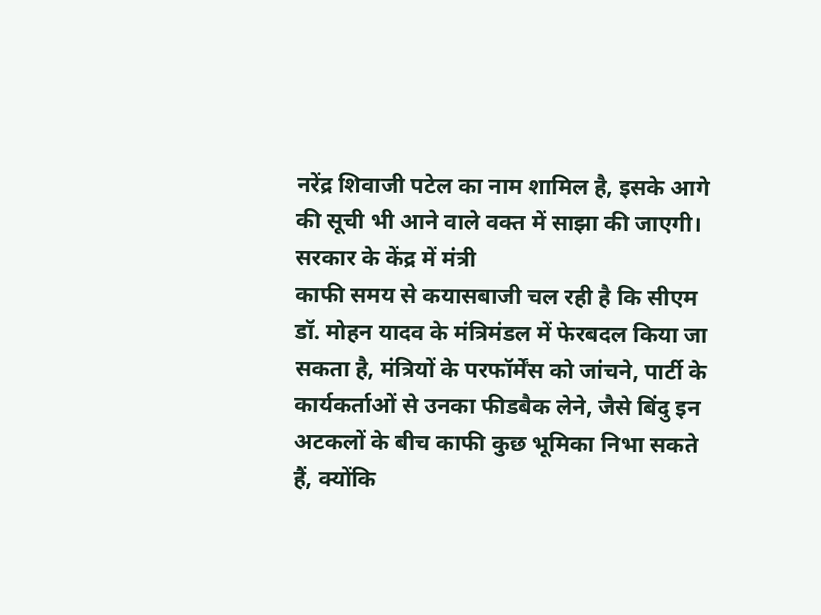नरेंद्र शिवाजी पटेल का नाम शामिल है, इसके आगे की सूची भी आने वाले वक्त में साझा की जाएगी।
सरकार के केंद्र में मंत्री
काफी समय से कयासबाजी चल रही है कि सीएम डॉ. मोहन यादव के मंत्रिमंडल में फेरबदल किया जा सकता है, मंत्रियों के परफॉर्मेंस को जांचने, पार्टी के कार्यकर्ताओं से उनका फीडबैक लेने, जैसे बिंदु इन अटकलों के बीच काफी कुछ भूमिका निभा सकते हैं, क्योंकि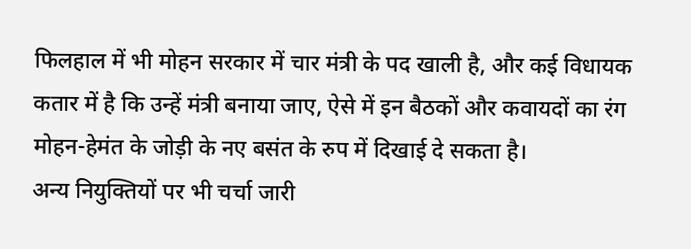फिलहाल में भी मोहन सरकार में चार मंत्री के पद खाली है, और कई विधायक कतार में है कि उन्हें मंत्री बनाया जाए, ऐसे में इन बैठकों और कवायदों का रंग मोहन-हेमंत के जोड़ी के नए बसंत के रुप में दिखाई दे सकता है।
अन्य नियुक्तियों पर भी चर्चा जारी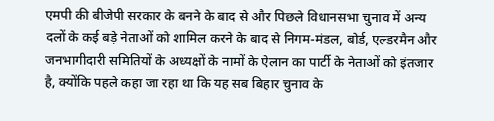एमपी की बीजेपी सरकार के बनने के बाद से और पिछले विधानसभा चुनाव में अन्य दलों के कई बड़े नेताओं को शामिल करने के बाद से निगम-मंडल, बोर्ड, एल्डरमैन और जनभागीदारी समितियों के अध्यक्षों के नामों के ऐलान का पार्टी के नेताओं को इंतजार है, क्योंकि पहले कहा जा रहा था कि यह सब बिहार चुनाव के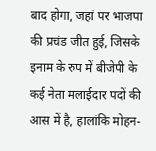बाद होगा, जहां पर भाजपा की प्रचंड जीत हुई, जिसके इनाम के रुप में बीजेपी के कई नेता मलाईदार पदों की आस में है, हालांकि मोहन-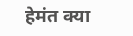हेमंत क्या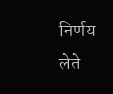निर्णय लेते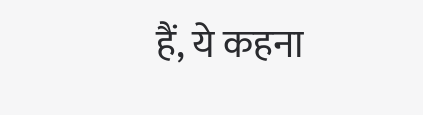हैं, ये कहना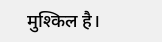मुश्किल है।